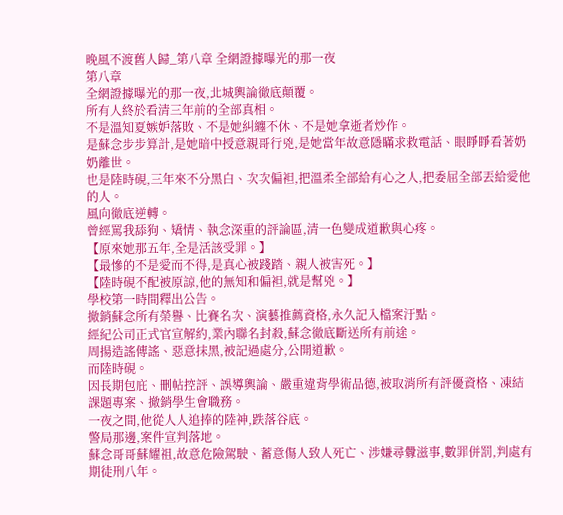晚風不渡舊人歸_第八章 全網證據曝光的那一夜
第八章
全網證據曝光的那一夜,北城輿論徹底顛覆。
所有人終於看清三年前的全部真相。
不是溫知夏嫉妒落敗、不是她糾纏不休、不是她拿逝者炒作。
是蘇念步步算計,是她暗中授意親哥行兇,是她當年故意隱瞞求救電話、眼睜睜看著奶奶離世。
也是陸時硯,三年來不分黑白、次次偏袒,把溫柔全部給有心之人,把委屈全部丟給愛他的人。
風向徹底逆轉。
曾經罵我舔狗、矯情、執念深重的評論區,清一色變成道歉與心疼。
【原來她那五年,全是活該受罪。】
【最慘的不是愛而不得,是真心被踐踏、親人被害死。】
【陸時硯不配被原諒,他的無知和偏袒,就是幫兇。】
學校第一時間釋出公告。
撤銷蘇念所有榮譽、比賽名次、演藝推薦資格,永久記入檔案汙點。
經紀公司正式官宣解約,業內聯名封殺,蘇念徹底斷送所有前途。
周揚造謠傳謠、惡意抹黑,被記過處分,公開道歉。
而陸時硯。
因長期包庇、刪帖控評、誤導輿論、嚴重違背學術品德,被取消所有評優資格、凍結課題專案、撤銷學生會職務。
一夜之間,他從人人追捧的陸神,跌落谷底。
警局那邊,案件宣判落地。
蘇念哥哥蘇耀祖,故意危險駕駛、蓄意傷人致人死亡、涉嫌尋釁滋事,數罪併罰,判處有期徒刑八年。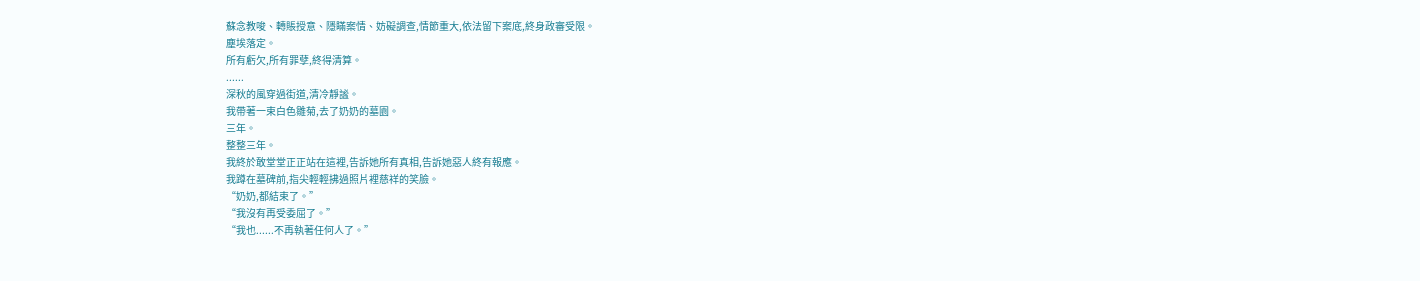蘇念教唆、轉賬授意、隱瞞案情、妨礙調查,情節重大,依法留下案底,終身政審受限。
塵埃落定。
所有虧欠,所有罪孽,終得清算。
......
深秋的風穿過街道,清冷靜謐。
我帶著一束白色雛菊,去了奶奶的墓園。
三年。
整整三年。
我終於敢堂堂正正站在這裡,告訴她所有真相,告訴她惡人終有報應。
我蹲在墓碑前,指尖輕輕拂過照片裡慈祥的笑臉。
“奶奶,都結束了。”
“我沒有再受委屈了。”
“我也......不再執著任何人了。”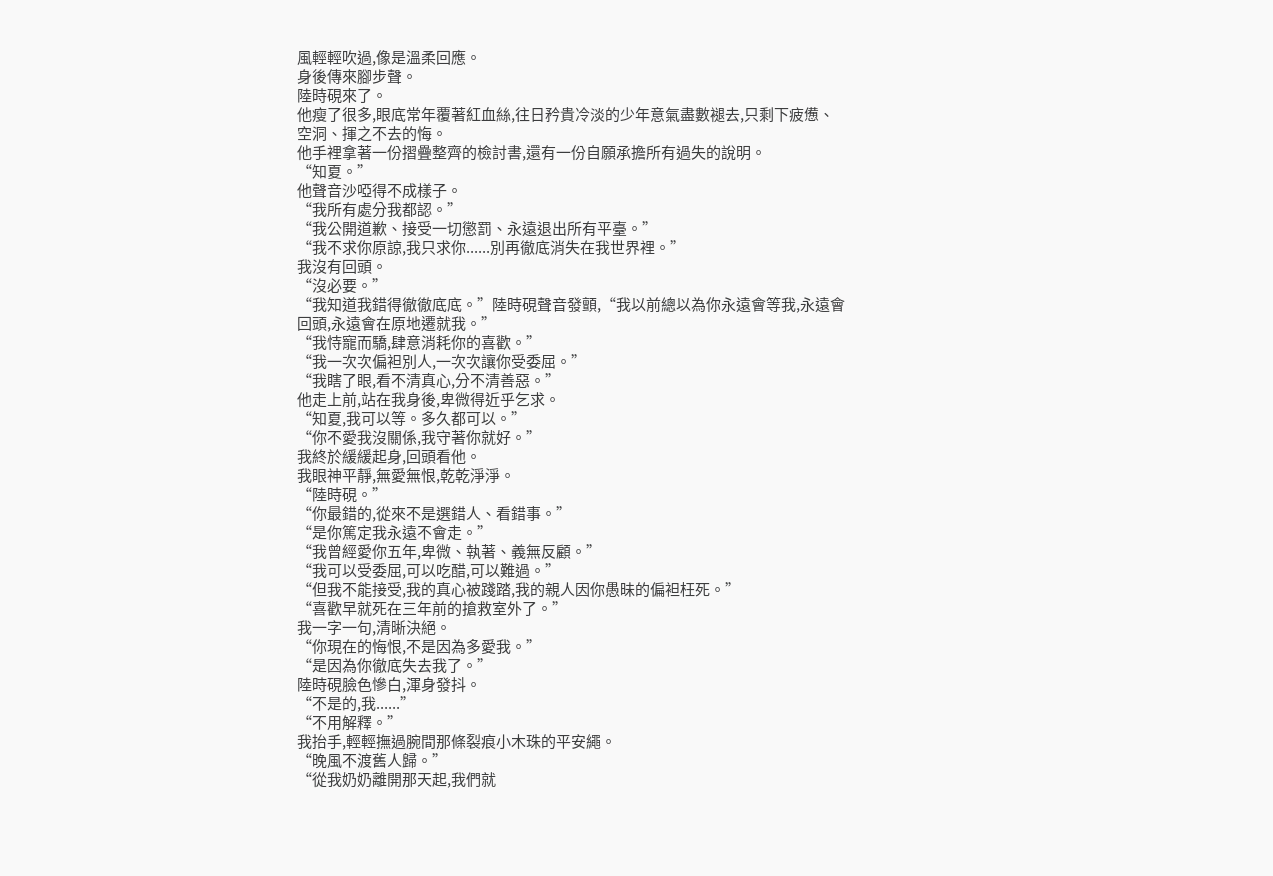風輕輕吹過,像是溫柔回應。
身後傳來腳步聲。
陸時硯來了。
他瘦了很多,眼底常年覆著紅血絲,往日矜貴冷淡的少年意氣盡數褪去,只剩下疲憊、空洞、揮之不去的悔。
他手裡拿著一份摺疊整齊的檢討書,還有一份自願承擔所有過失的說明。
“知夏。”
他聲音沙啞得不成樣子。
“我所有處分我都認。”
“我公開道歉、接受一切懲罰、永遠退出所有平臺。”
“我不求你原諒,我只求你......別再徹底消失在我世界裡。”
我沒有回頭。
“沒必要。”
“我知道我錯得徹徹底底。”陸時硯聲音發顫,“我以前總以為你永遠會等我,永遠會回頭,永遠會在原地遷就我。”
“我恃寵而驕,肆意消耗你的喜歡。”
“我一次次偏袒別人,一次次讓你受委屈。”
“我瞎了眼,看不清真心,分不清善惡。”
他走上前,站在我身後,卑微得近乎乞求。
“知夏,我可以等。多久都可以。”
“你不愛我沒關係,我守著你就好。”
我終於緩緩起身,回頭看他。
我眼神平靜,無愛無恨,乾乾淨淨。
“陸時硯。”
“你最錯的,從來不是選錯人、看錯事。”
“是你篤定我永遠不會走。”
“我曾經愛你五年,卑微、執著、義無反顧。”
“我可以受委屈,可以吃醋,可以難過。”
“但我不能接受,我的真心被踐踏,我的親人因你愚昧的偏袒枉死。”
“喜歡早就死在三年前的搶救室外了。”
我一字一句,清晰決絕。
“你現在的悔恨,不是因為多愛我。”
“是因為你徹底失去我了。”
陸時硯臉色慘白,渾身發抖。
“不是的,我......”
“不用解釋。”
我抬手,輕輕撫過腕間那條裂痕小木珠的平安繩。
“晚風不渡舊人歸。”
“從我奶奶離開那天起,我們就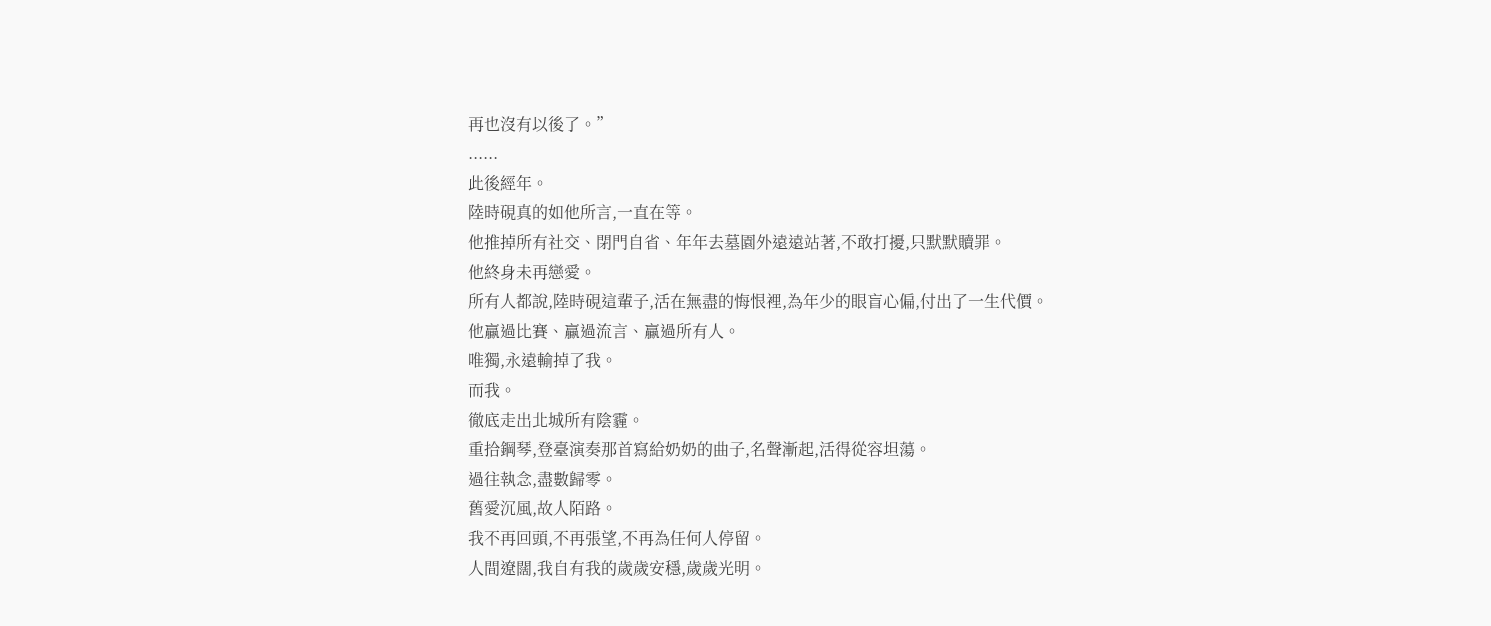再也沒有以後了。”
......
此後經年。
陸時硯真的如他所言,一直在等。
他推掉所有社交、閉門自省、年年去墓園外遠遠站著,不敢打擾,只默默贖罪。
他終身未再戀愛。
所有人都說,陸時硯這輩子,活在無盡的悔恨裡,為年少的眼盲心偏,付出了一生代價。
他贏過比賽、贏過流言、贏過所有人。
唯獨,永遠輸掉了我。
而我。
徹底走出北城所有陰霾。
重拾鋼琴,登臺演奏那首寫給奶奶的曲子,名聲漸起,活得從容坦蕩。
過往執念,盡數歸零。
舊愛沉風,故人陌路。
我不再回頭,不再張望,不再為任何人停留。
人間遼闊,我自有我的歲歲安穩,歲歲光明。